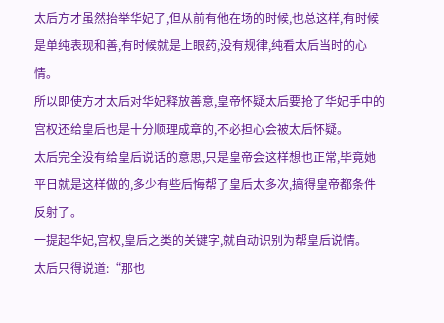太后方才虽然抬举华妃了,但从前有他在场的时候,也总这样,有时候是单纯表现和善,有时候就是上眼药,没有规律,纯看太后当时的心情。
所以即使方才太后对华妃释放善意,皇帝怀疑太后要抢了华妃手中的宫权还给皇后也是十分顺理成章的,不必担心会被太后怀疑。
太后完全没有给皇后说话的意思,只是皇帝会这样想也正常,毕竟她平日就是这样做的,多少有些后悔帮了皇后太多次,搞得皇帝都条件反射了。
一提起华妃,宫权,皇后之类的关键字,就自动识别为帮皇后说情。
太后只得说道:“那也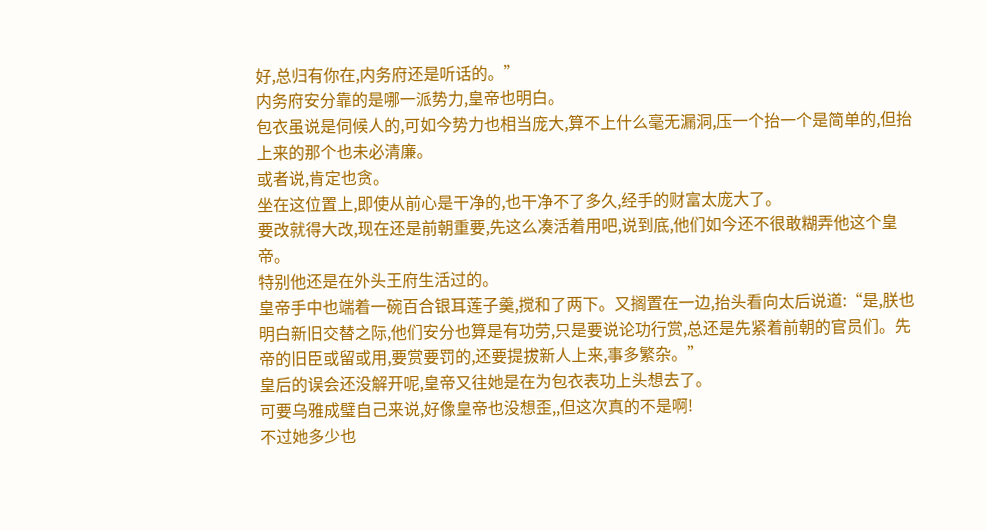好,总归有你在,内务府还是听话的。”
内务府安分靠的是哪一派势力,皇帝也明白。
包衣虽说是伺候人的,可如今势力也相当庞大,算不上什么毫无漏洞,压一个抬一个是简单的,但抬上来的那个也未必清廉。
或者说,肯定也贪。
坐在这位置上,即使从前心是干净的,也干净不了多久,经手的财富太庞大了。
要改就得大改,现在还是前朝重要,先这么凑活着用吧,说到底,他们如今还不很敢糊弄他这个皇帝。
特别他还是在外头王府生活过的。
皇帝手中也端着一碗百合银耳莲子羹,搅和了两下。又搁置在一边,抬头看向太后说道:“是,朕也明白新旧交替之际,他们安分也算是有功劳,只是要说论功行赏,总还是先紧着前朝的官员们。先帝的旧臣或留或用,要赏要罚的,还要提拔新人上来,事多繁杂。”
皇后的误会还没解开呢,皇帝又往她是在为包衣表功上头想去了。
可要乌雅成璧自己来说,好像皇帝也没想歪,,但这次真的不是啊!
不过她多少也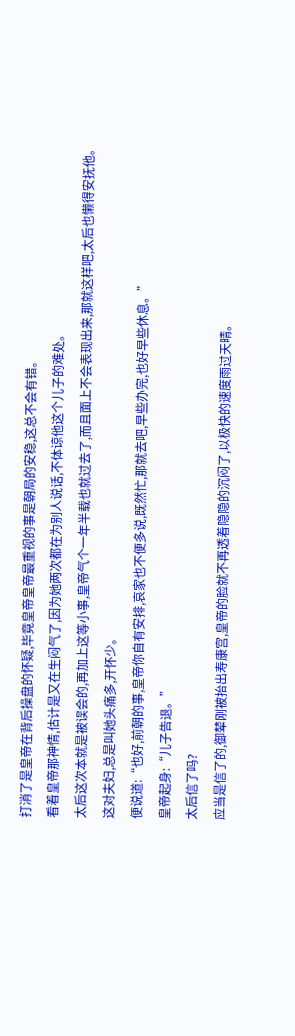打消了是皇帝在背后操盘的怀疑,毕竟皇帝皇帝最重视的事是朝局的安稳,这总不会有错。
看着皇帝那神情,估计是又在生闷气了,因为她两次都在为别人说话,不体谅他这个儿子的难处。
太后这次本就是被误会的,再加上这等小事,皇帝气个一年半载也就过去了,而且面上不会表现出来,那就这样吧,太后也懒得安抚他。
这对夫妇,总是叫她头痛多,开怀少。
便说道:“也好,前朝的事,皇帝你自有安排,哀家也不便多说,既然忙,那就去吧,早些办完,也好早些休息。”
皇帝起身:“儿子告退。”
太后信了吗?
应当是信了的,御辇刚被抬出寿康宫,皇帝的脸就不再透着隐隐的沉闷了,以极快的速度雨过天晴。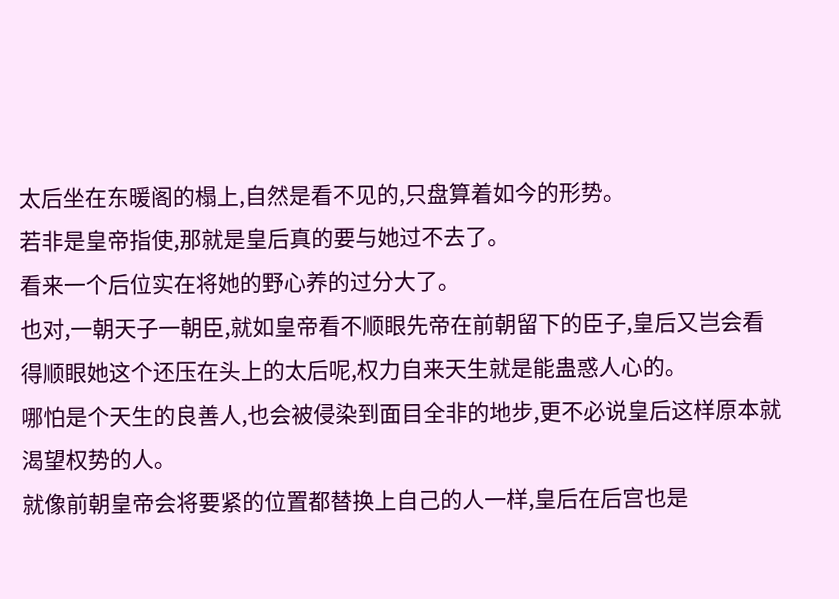太后坐在东暖阁的榻上,自然是看不见的,只盘算着如今的形势。
若非是皇帝指使,那就是皇后真的要与她过不去了。
看来一个后位实在将她的野心养的过分大了。
也对,一朝天子一朝臣,就如皇帝看不顺眼先帝在前朝留下的臣子,皇后又岂会看得顺眼她这个还压在头上的太后呢,权力自来天生就是能蛊惑人心的。
哪怕是个天生的良善人,也会被侵染到面目全非的地步,更不必说皇后这样原本就渴望权势的人。
就像前朝皇帝会将要紧的位置都替换上自己的人一样,皇后在后宫也是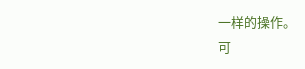一样的操作。
可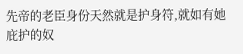先帝的老臣身份天然就是护身符,就如有她庇护的奴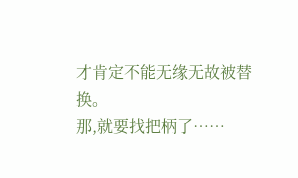才肯定不能无缘无故被替换。
那,就要找把柄了……